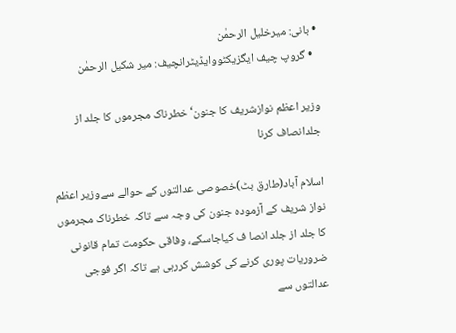• بانی: میرخلیل الرحمٰن
  • گروپ چیف ایگزیکٹووایڈیٹرانچیف: میر شکیل الرحمٰن

وزیر اعظم نوازشریف کا جنون‘خطرناک مجرموں کا جلد از جلدانصاف کرنا

اسلام آباد(طارق بٹ)خصوصی عدالتوں کے حوالے سےوزیر اعظم نواز شریف کے آزمودہ جنون کی وجہ سے تاکہ خطرناک مجرموں کا جلد از جلد انصا ف کیاجاسکے، وفاقی حکومت تمام قانونی ضروریات پوری کرنے کی کوشش کررہی ہے تاکہ اگر فوجی عدالتوں سے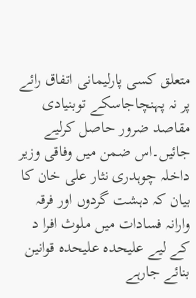متعلق کسی پارلیمانی اتفاق رائے پر نہ پہنچاجاسکے توبنیادی مقاصد ضرور حاصل کرلیے جائیں۔اس ضمن میں وفاقی وزیر داخلہ چوہدری نثار علی خان کا بیان کہ دہشت گردوں اور فرقہ وارانہ فسادات میں ملوث افرا د کے لیے علیحدہ علیحدہ قوانین بنائے جارہے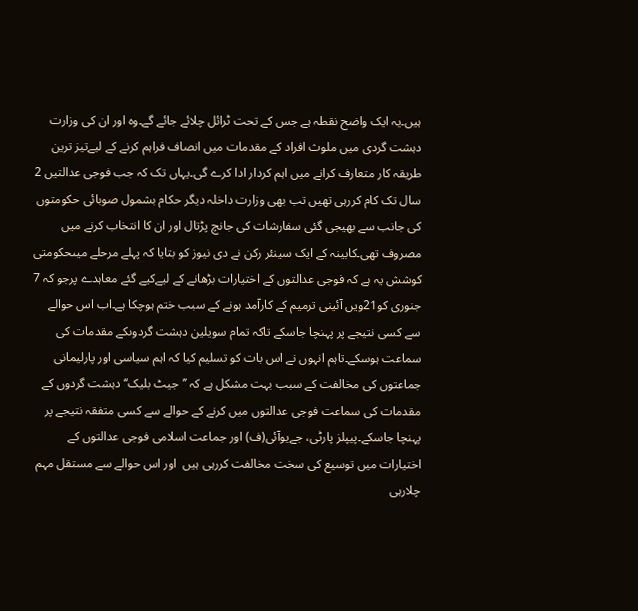ہیں۔یہ ایک واضح نقطہ ہے جس کے تحت ٹرائل چلائے جائے گے۔وہ اور ان کی وزارت دہشت گردی میں ملوث افراد کے مقدمات میں انصاف فراہم کرنے کے لیےتیز ترین طریقہ کار متعارف کرانے میں اہم کردار ادا کرے گی۔یہاں تک کہ جب فوجی عدالتیں 2 سال تک کام کررہی تھیں تب بھی وزارت داخلہ دیگر حکام بشمول صوبائی حکومتوں کی جانب سے بھیجی گئی سفارشات کی جانچ پڑتال اور ان کا انتخاب کرنے میں مصروف تھی۔کابینہ کے ایک سینئر رکن نے دی نیوز کو بتایا کہ پہلے مرحلے میںحکومتی کوشش یہ ہے کہ فوجی عدالتوں کے اختیارات بڑھانے کے لیےکیے گئے معاہدے پرجو کہ 7 جنوری کو21ویں آئینی ترمیم کے کارآمد ہونے کے سبب ختم ہوچکا ہے۔اب اس حوالے سے کسی نتیجے پر پہنچا جاسکے تاکہ تمام سویلین دہشت گردوںکے مقدمات کی سماعت ہوسکے۔تاہم انہوں نے اس بات کو تسلیم کیا کہ اہم سیاسی اور پارلیمانی جماعتوں کی مخالفت کے سبب بہت مشکل ہے کہ ’’جیٹ بلیک‘‘ دہشت گردوں کے مقدمات کی سماعت فوجی عدالتوں میں کرنے کے حوالے سے کسی متفقہ نتیجے پر پہنچا جاسکے۔پیپلز پارٹی، جےیوآئی(ف) اور جماعت اسلامی فوجی عدالتوں کے اختیارات میں توسیع کی سخت مخالفت کررہی ہیں  اور اس حوالے سے مستقل مہم چلارہی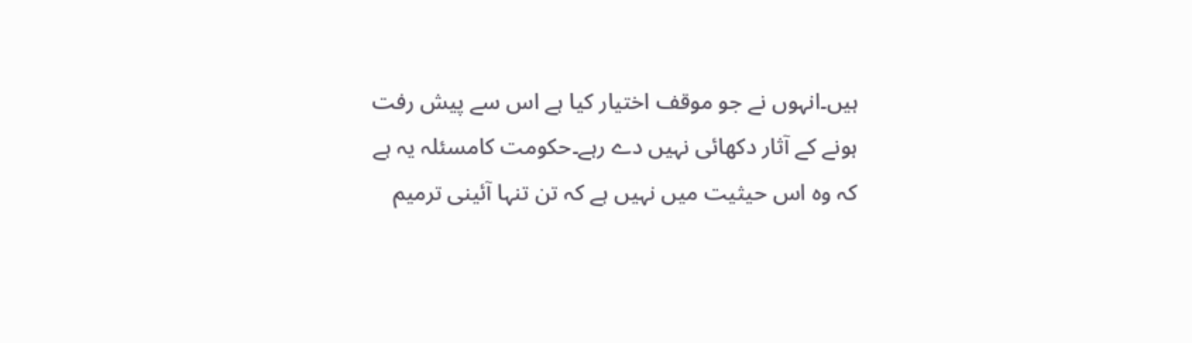ہیں۔انہوں نے جو موقف اختیار کیا ہے اس سے پیش رفت ہونے کے آثار دکھائی نہیں دے رہے۔حکومت کامسئلہ یہ ہے کہ وہ اس حیثیت میں نہیں ہے کہ تن تنہا آئینی ترمیم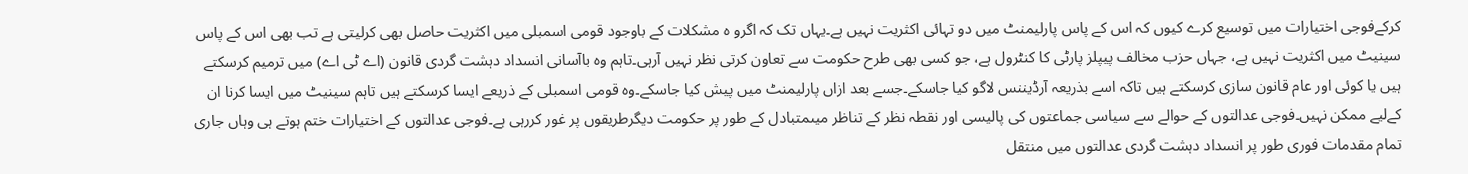کرکےفوجی اختیارات میں توسیع کرے کیوں کہ اس کے پاس پارلیمنٹ میں دو تہائی اکثریت نہیں ہے۔یہاں تک کہ اگرو ہ مشکلات کے باوجود قومی اسمبلی میں اکثریت حاصل بھی کرلیتی ہے تب بھی اس کے پاس سینیٹ میں اکثریت نہیں ہے، جہاں حزب مخالف پیپلز پارٹی کا کنٹرول ہے، جو کسی بھی طرح حکومت سے تعاون کرتی نظر نہیں آرہی۔تاہم وہ باآسانی انسداد دہشت گردی قانون (اے ٹی اے) میں ترمیم کرسکتے ہیں یا کوئی اور عام قانون سازی کرسکتے ہیں تاکہ اسے بذریعہ آرڈیننس لاگو کیا جاسکے۔جسے بعد ازاں پارلیمنٹ میں پیش کیا جاسکے۔وہ قومی اسمبلی کے ذریعے ایسا کرسکتے ہیں تاہم سینیٹ میں ایسا کرنا ان کےلیے ممکن نہیں۔فوجی عدالتوں کے حوالے سے سیاسی جماعتوں کی پالیسی اور نقطہ نظر کے تناظر میںمتبادل کے طور پر حکومت دیگرطریقوں پر غور کررہی ہے۔فوجی عدالتوں کے اختیارات ختم ہوتے ہی وہاں جاری تمام مقدمات فوری طور پر انسداد دہشت گردی عدالتوں میں منتقل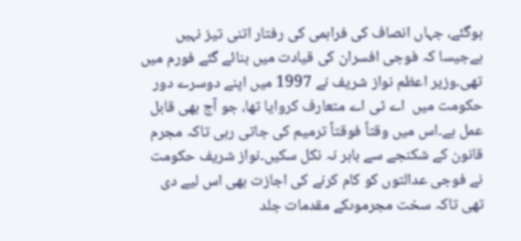ہوگئے، جہاں انصاف کی فراہمی کی رفتار اتنی تیز نہیں ہےجیسا کہ فوجی افسران کی قیادت میں بنائے گئے فورم میں تھی۔وزیر اعظم نواز شریف نے 1997 میں اپنے دوسرے دور حکومت میں  اے ٹی اے متعارف کروایا تھا، جو آج بھی قابل عمل ہے۔اس میں وقتاً فوقتاً ترمیم کی جاتی رہی تاکہ مجرم قانون کے شکنجے سے باہر نہ نکل سکیں۔نواز شریف حکومت نے فوجی عدالتوں کو کام کرنے کی اجازت بھی اس لیے دی تھی تاکہ سخت مجرموںکے مقدمات جلد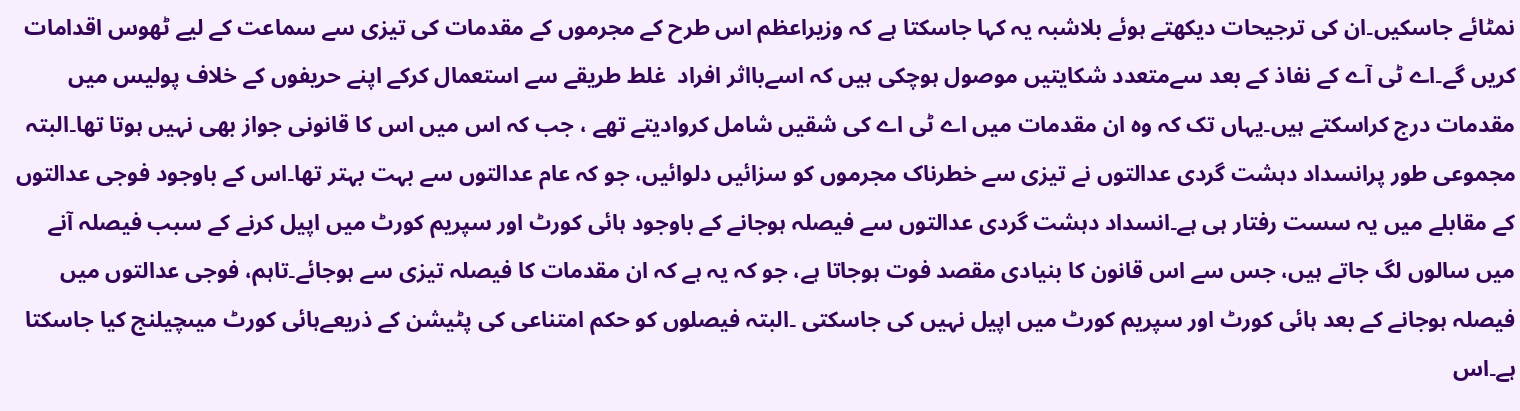نمٹائے جاسکیں۔ان کی ترجیحات دیکھتے ہوئے بلاشبہ یہ کہا جاسکتا ہے کہ وزیراعظم اس طرح کے مجرموں کے مقدمات کی تیزی سے سماعت کے لیے ٹھوس اقدامات کریں گے۔اے ٹی آے کے نفاذ کے بعد سےمتعدد شکایتیں موصول ہوچکی ہیں کہ اسےبااثر افراد  غلط طریقے سے استعمال کرکے اپنے حریفوں کے خلاف پولیس میں مقدمات درج کراسکتے ہیں۔یہاں تک کہ وہ ان مقدمات میں اے ٹی اے کی شقیں شامل کروادیتے تھے ، جب کہ اس میں اس کا قانونی جواز بھی نہیں ہوتا تھا۔البتہ مجموعی طور پرانسداد دہشت گردی عدالتوں نے تیزی سے خطرناک مجرموں کو سزائیں دلوائیں، جو کہ عام عدالتوں سے بہت بہتر تھا۔اس کے باوجود فوجی عدالتوں کے مقابلے میں یہ سست رفتار ہی ہے۔انسداد دہشت گردی عدالتوں سے فیصلہ ہوجانے کے باوجود ہائی کورٹ اور سپریم کورٹ میں اپیل کرنے کے سبب فیصلہ آنے میں سالوں لگ جاتے ہیں، جس سے اس قانون کا بنیادی مقصد فوت ہوجاتا ہے، جو کہ یہ ہے کہ ان مقدمات کا فیصلہ تیزی سے ہوجائے۔تاہم، فوجی عدالتوں میں فیصلہ ہوجانے کے بعد ہائی کورٹ اور سپریم کورٹ میں اپیل نہیں کی جاسکتی ۔البتہ فیصلوں کو حکم امتناعی کی پٹیشن کے ذریعےہائی کورٹ میںچیلنج کیا جاسکتا ہے۔اس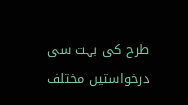طرح کی بہت سی درخواستیں مختلف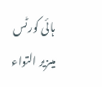ہائی کورٹس میںزیر التواء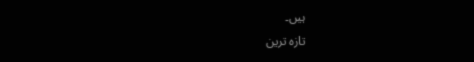ہیں۔
تازہ ترین